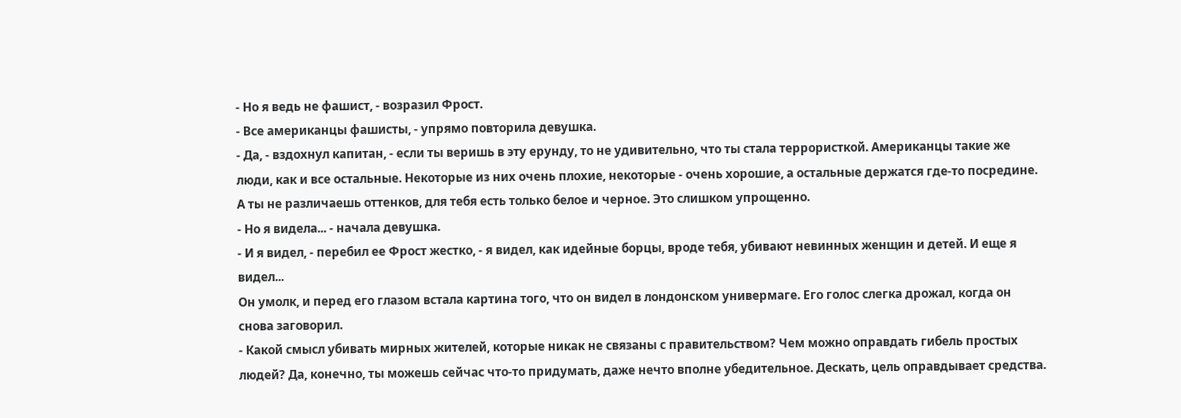- Но я ведь не фашист, - возразил Фрост.
- Все американцы фашисты, - упрямо повторила девушка.
- Да, - вздохнул капитан, - если ты веришь в эту ерунду, то не удивительно, что ты стала террористкой. Американцы такие же люди, как и все остальные. Некоторые из них очень плохие, некоторые - очень хорошие, а остальные держатся где-то посредине. А ты не различаешь оттенков, для тебя есть только белое и черное. Это слишком упрощенно.
- Но я видела... - начала девушка.
- И я видел, - перебил ее Фрост жестко, - я видел, как идейные борцы, вроде тебя, убивают невинных женщин и детей. И еще я видел...
Он умолк, и перед его глазом встала картина того, что он видел в лондонском универмаге. Его голос слегка дрожал, когда он снова заговорил.
- Какой смысл убивать мирных жителей, которые никак не связаны с правительством? Чем можно оправдать гибель простых людей? Да, конечно, ты можешь сейчас что-то придумать, даже нечто вполне убедительное. Дескать, цель оправдывает средства.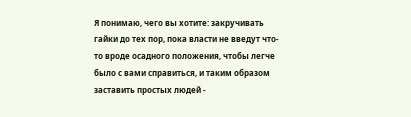Я понимаю, чего вы хотите: закручивать гайки до тех пор, пока власти не введут что-то вроде осадного положения, чтобы легче было с вами справиться, и таким образом заставить простых людей -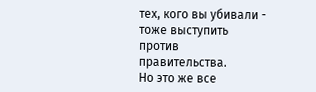тех, кого вы убивали - тоже выступить против правительства.
Но это же все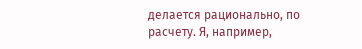делается рационально, по расчету. Я, например,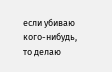если убиваю кого-нибудь, то делаю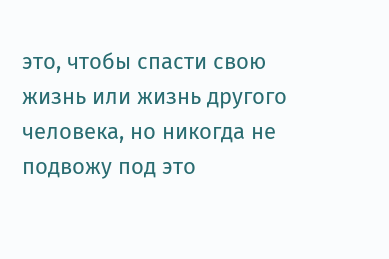это, чтобы спасти свою жизнь или жизнь другого человека, но никогда не подвожу под это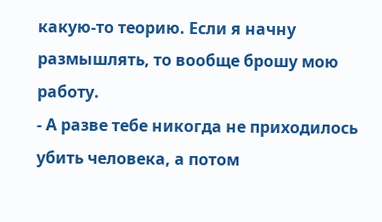какую-то теорию. Если я начну размышлять, то вообще брошу мою работу.
- А разве тебе никогда не приходилось убить человека, а потом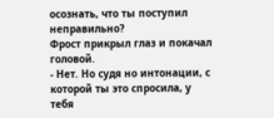осознать, что ты поступил неправильно?
Фрост прикрыл глаз и покачал головой.
- Нет. Но судя но интонации, с которой ты это спросила, у тебя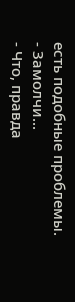есть подобные проблемы.
- Замолчи...
- Что, правда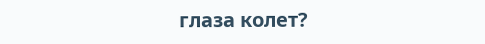глаза колет?